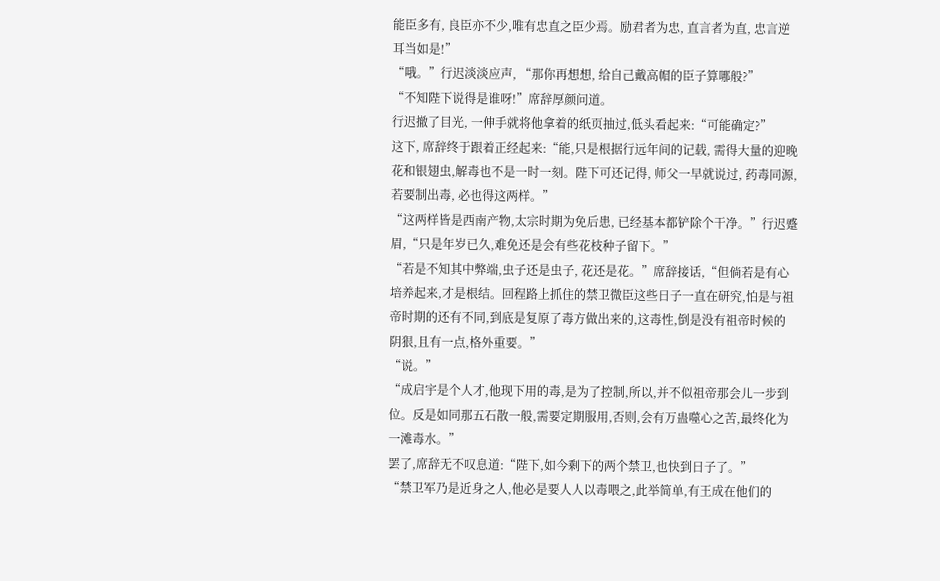能臣多有, 良臣亦不少,唯有忠直之臣少焉。励君者为忠, 直言者为直, 忠言逆耳当如是!”
“哦。”行迟淡淡应声, “那你再想想, 给自己戴高帽的臣子算哪般?”
“不知陛下说得是谁呀!”席辞厚颜问道。
行迟撤了目光, 一伸手就将他拿着的纸页抽过,低头看起来:“可能确定?”
这下, 席辞终于跟着正经起来:“能,只是根据行远年间的记载, 需得大量的迎晚花和银翅虫,解毒也不是一时一刻。陛下可还记得, 师父一早就说过, 药毒同源,若要制出毒, 必也得这两样。”
“这两样皆是西南产物,太宗时期为免后患, 已经基本都铲除个干净。”行迟蹙眉,“只是年岁已久,难免还是会有些花枝种子留下。”
“若是不知其中弊端,虫子还是虫子, 花还是花。”席辞接话,“但倘若是有心培养起来,才是根结。回程路上抓住的禁卫微臣这些日子一直在研究,怕是与祖帝时期的还有不同,到底是复原了毒方做出来的,这毒性,倒是没有祖帝时候的阴狠,且有一点,格外重要。”
“说。”
“成启宇是个人才,他现下用的毒,是为了控制,所以,并不似祖帝那会儿一步到位。反是如同那五石散一般,需要定期服用,否则,会有万蛊噬心之苦,最终化为一滩毒水。”
罢了,席辞无不叹息道:“陛下,如今剩下的两个禁卫,也快到日子了。”
“禁卫军乃是近身之人,他必是要人人以毒喂之,此举简单,有王成在他们的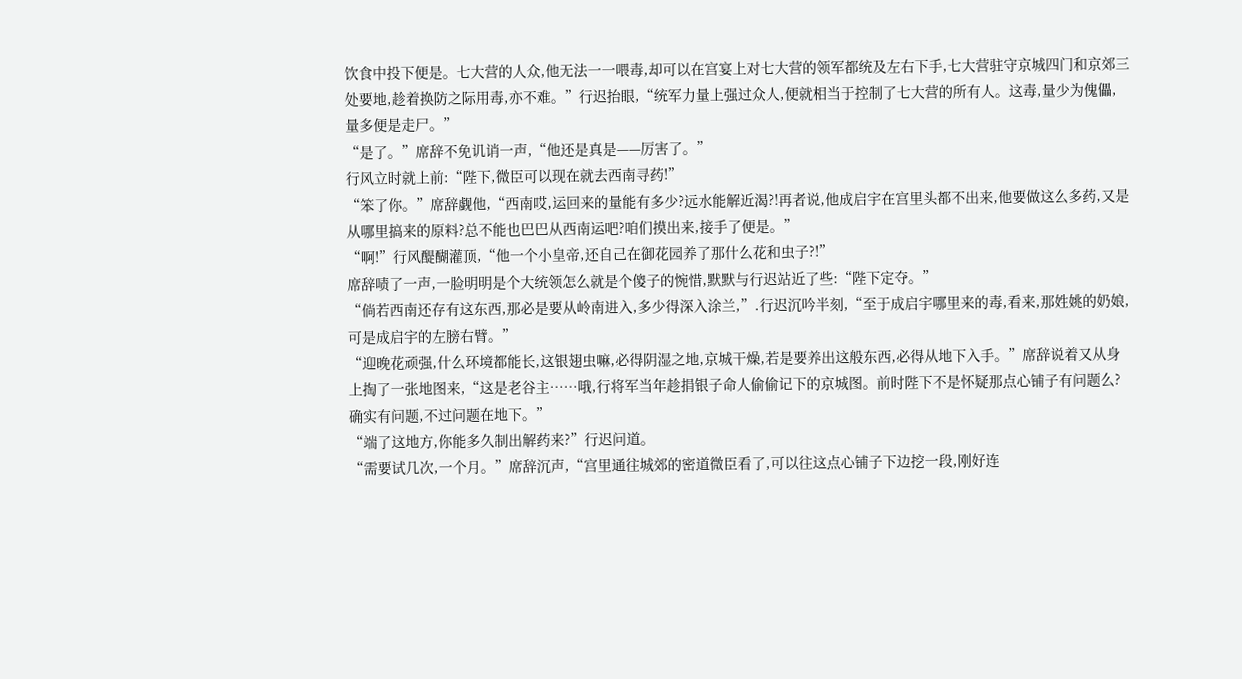饮食中投下便是。七大营的人众,他无法一一喂毒,却可以在宫宴上对七大营的领军都统及左右下手,七大营驻守京城四门和京郊三处要地,趁着换防之际用毒,亦不难。”行迟抬眼,“统军力量上强过众人,便就相当于控制了七大营的所有人。这毒,量少为傀儡,量多便是走尸。”
“是了。”席辞不免讥诮一声,“他还是真是——厉害了。”
行风立时就上前:“陛下,微臣可以现在就去西南寻药!”
“笨了你。”席辞觑他,“西南哎,运回来的量能有多少?远水能解近渴?!再者说,他成启宇在宫里头都不出来,他要做这么多药,又是从哪里搞来的原料?总不能也巴巴从西南运吧?咱们摸出来,接手了便是。”
“啊!”行风醍醐灌顶,“他一个小皇帝,还自己在御花园养了那什么花和虫子?!”
席辞啧了一声,一脸明明是个大统领怎么就是个傻子的惋惜,默默与行迟站近了些:“陛下定夺。”
“倘若西南还存有这东西,那必是要从岭南进入,多少得深入涂兰,”.行迟沉吟半刻,“至于成启宇哪里来的毒,看来,那姓姚的奶娘,可是成启宇的左膀右臂。”
“迎晚花顽强,什么环境都能长,这银翅虫嘛,必得阴湿之地,京城干燥,若是要养出这般东西,必得从地下入手。”席辞说着又从身上掏了一张地图来,“这是老谷主……哦,行将军当年趁捐银子命人偷偷记下的京城图。前时陛下不是怀疑那点心铺子有问题么?确实有问题,不过问题在地下。”
“端了这地方,你能多久制出解药来?”行迟问道。
“需要试几次,一个月。”席辞沉声,“宫里通往城郊的密道微臣看了,可以往这点心铺子下边挖一段,刚好连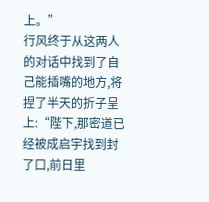上。”
行风终于从这两人的对话中找到了自己能插嘴的地方,将捏了半天的折子呈上:“陛下,那密道已经被成启宇找到封了口,前日里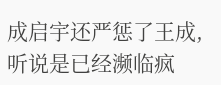成启宇还严惩了王成,听说是已经濒临疯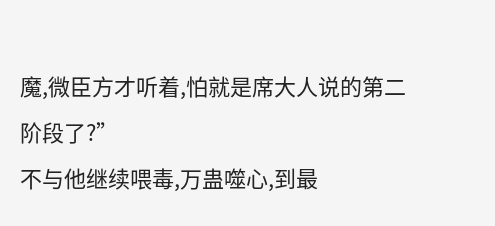魔,微臣方才听着,怕就是席大人说的第二阶段了?”
不与他继续喂毒,万蛊噬心,到最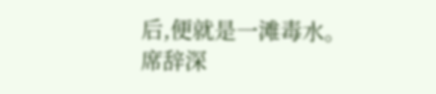后,便就是一滩毒水。
席辞深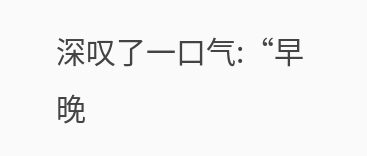深叹了一口气:“早晚